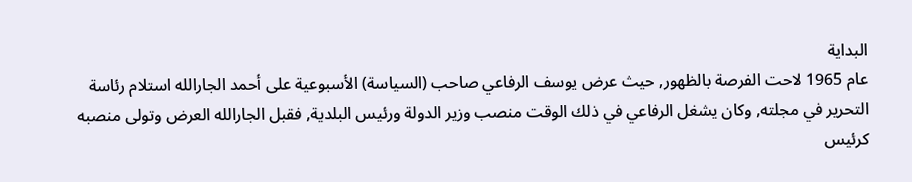البداية
عام 1965 لاحت الفرصة بالظهور, حيث عرض يوسف الرفاعي صاحب (السياسة) الأسبوعية على أحمد الجارالله استلام رئاسة التحرير في مجلته, وكان يشغل الرفاعي في ذلك الوقت منصب وزير الدولة ورئيس البلدية, فقبل الجارالله العرض وتولى منصبه كرئيس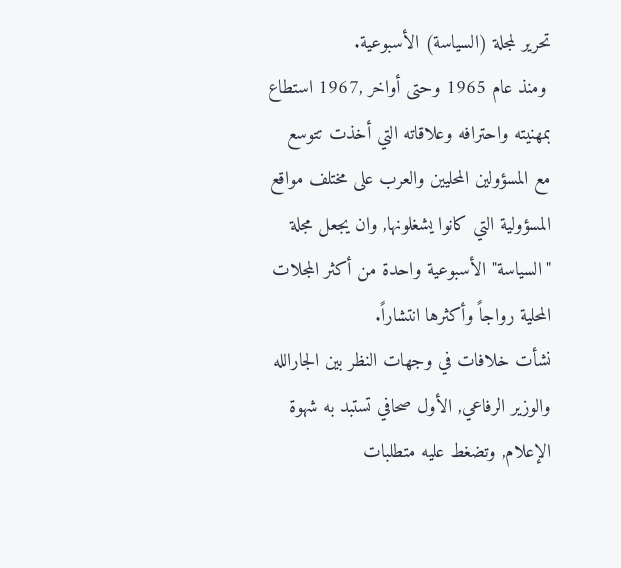تحرير لمجلة (السياسة) الأسبوعية.
 ومنذ عام 1965 وحتى أواخر ,1967 استطاع بمهنيته واحترافه وعلاقاته التي أخذت تتوسع مع المسؤولين المحليين والعرب على مختلف مواقع المسؤولية التي كانوا يشغلونها, وان يجعل مجلة "السياسة" الأسبوعية واحدة من أكثر المجلات المحلية رواجاً وأكثرها انتشاراً.
نشأت خلافات في وجهات النظر بين الجارالله والوزير الرفاعي, الأول صحافي تستبد به شهوة الإعلام, وتضغط عليه متطلبات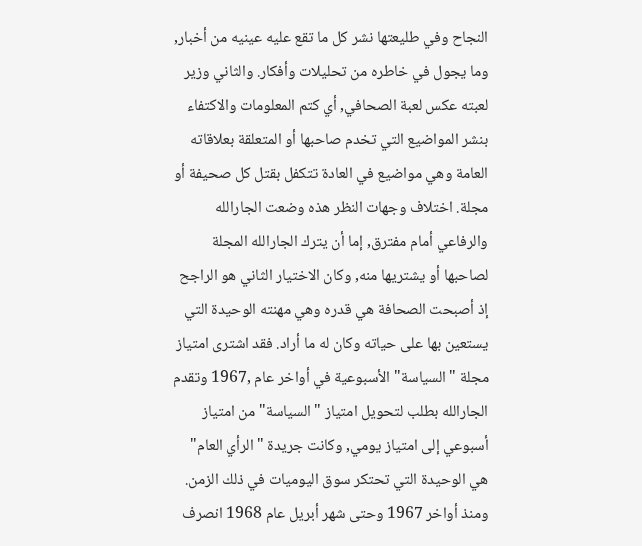النجاح وفي طليعتها نشر كل ما تقع عليه عينيه من أخبار, وما يجول في خاطره من تحليلات وأفكار. والثاني وزير لعبته عكس لعبة الصحافي, أي كتم المعلومات والاكتفاء بنشر المواضيع التي تخدم صاحبها أو المتعلقة بعلاقاته العامة وهي مواضيع في العادة تتكفل بقتل كل صحيفة أو مجلة. اختلاف وجهات النظر هذه وضعت الجارالله والرفاعي أمام مفترق, إما أن يترك الجارالله المجلة لصاحبها أو يشتريها منه, وكان الاختيار الثاني هو الراجح إذ أصبحت الصحافة هي قدره وهي مهنته الوحيدة التي يستعين بها على حياته وكان له ما أراد. فقد اشترى امتياز مجلة "السياسة" الأسبوعية في أواخر عام ,1967 وتقدم الجارالله بطلب لتحويل امتياز "السياسة" من امتياز أسبوعي إلى امتياز يومي, وكانت جريدة "الرأي العام" هي الوحيدة التي تحتكر سوق اليوميات في ذلك الزمن.
ومنذ أواخر 1967 وحتى شهر أبريل عام 1968 انصرف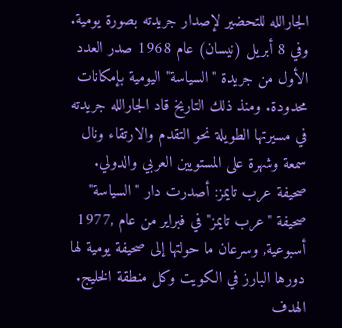الجارالله للتحضير لإصدار جريدته بصورة يومية. وفي 8 أبريل (نيسان) عام 1968 صدر العدد الأول من جريدة "السياسة" اليومية بإمكانات محدودة. ومنذ ذلك التاريخ قاد الجارالله جريدته في مسيرتها الطويلة نحو التقدم والارتقاء ونال سمعة وشهرة على المستويين العربي والدولي.
صحيفة عرب تايمز: أصدرت دار "السياسة" صحيفة "عرب تايمز" في فبراير من عام ,1977 أسبوعية, وسرعان ما حولتها إلى صحيفة يومية لها دورها البارز في الكويت وكل منطقة الخليج. الهدف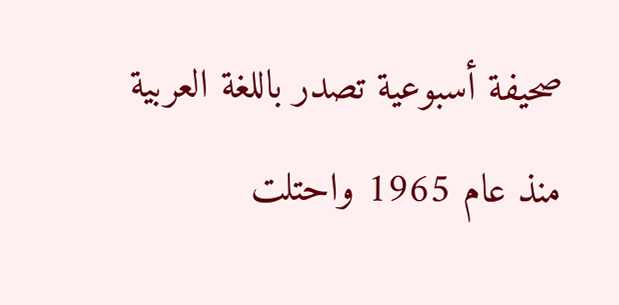صحيفة أسبوعية تصدر باللغة العربية منذ عام 1965 واحتلت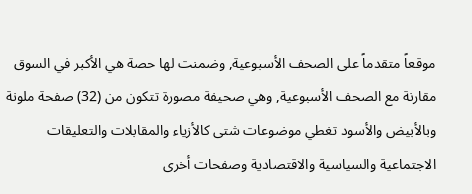موقعاً متقدماً على الصحف الأسبوعية, وضمنت لها حصة هي الأكبر في السوق مقارنة مع الصحف الأسبوعية, وهي صحيفة مصورة تتكون من (32) صفحة ملونة وبالأبيض والأسود تغطي موضوعات شتى كالأزياء والمقابلات والتعليقات الاجتماعية والسياسية والاقتصادية وصفحات أخرى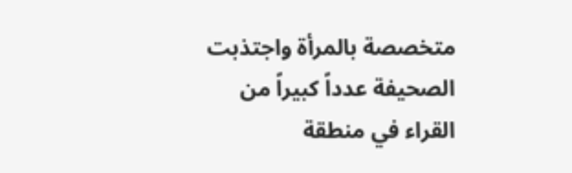متخصصة بالمرأة واجتذبت الصحيفة عدداً كبيراً من القراء في منطقة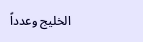الخليج وعدداً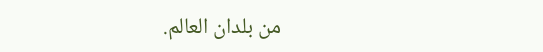من بلدان العالم.